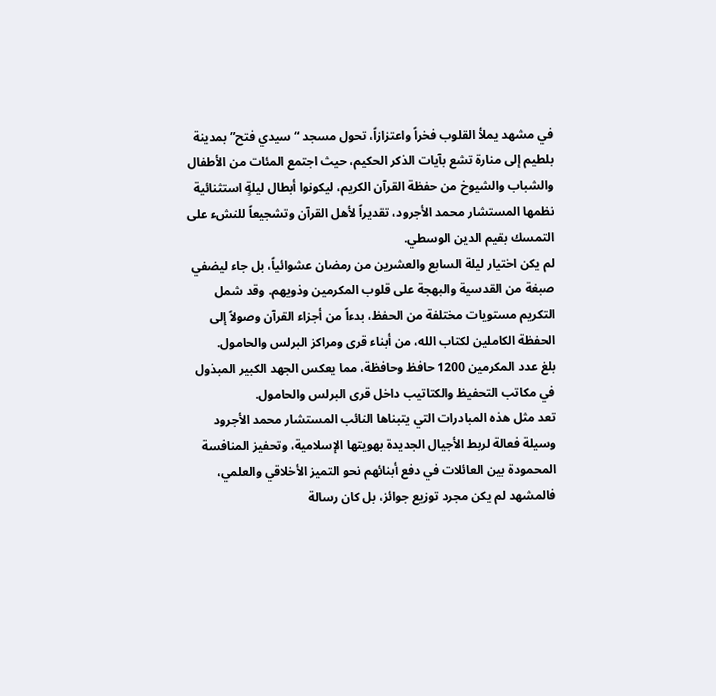في مشهد يملأ القلوب فخراً واعتزازاً، تحول مسجد “سيدي فتح” بمدينة بلطيم إلى منارة تشع بآيات الذكر الحكيم، حيث اجتمع المئات من الأطفال والشباب والشيوخ من حفظة القرآن الكريم، ليكونوا أبطال ليلةٍ استثنائية نظمها المستشار محمد الأجرود، تقديراً لأهل القرآن وتشجيعاً للنشء على التمسك بقيم الدين الوسطي.
لم يكن اختيار ليلة السابع والعشرين من رمضان عشوائياً، بل جاء ليضفي صبغة من القدسية والبهجة على قلوب المكرمين وذويهم. وقد شمل التكريم مستويات مختلفة من الحفظ، بدءاً من أجزاء القرآن وصولاً إلى الحفظة الكاملين لكتاب الله، من أبناء قرى ومراكز البرلس والحامول.
بلغ عدد المكرمين 1200 حافظ وحافظة، مما يعكس الجهد الكبير المبذول في مكاتب التحفيظ والكتاتيب داخل قرى البرلس والحامول.
تعد مثل هذه المبادرات التي يتبناها النائب المستشار محمد الأجرود وسيلة فعالة لربط الأجيال الجديدة بهويتها الإسلامية، وتحفيز المنافسة المحمودة بين العائلات في دفع أبنائهم نحو التميز الأخلاقي والعلمي، فالمشهد لم يكن مجرد توزيع جوائز، بل كان رسالة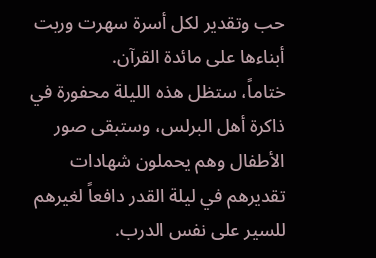حب وتقدير لكل أسرة سهرت وربت أبناءها على مائدة القرآن.
ختاماً، ستظل هذه الليلة محفورة في ذاكرة أهل البرلس، وستبقى صور الأطفال وهم يحملون شهادات تقديرهم في ليلة القدر دافعاً لغيرهم للسير على نفس الدرب.